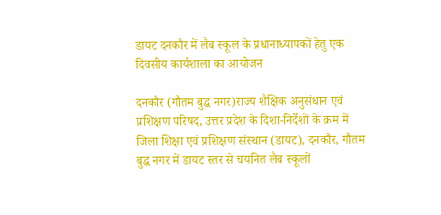डायट दनकौर में लैब स्कूल के प्रधानाध्यापकों हेतु एक दिवसीय कार्यशाला का आयोजन

दनकौर (गौतम बुद्ध नगर)राज्य शैक्षिक अनुसंधान एवं प्रशिक्षण परिषद, उत्तर प्रदेश के दिशा-निर्देशों के क्रम में जिला शिक्षा एवं प्रशिक्षण संस्थान (डायट), दनकौर, गौतम बुद्ध नगर में डायट स्तर से चयनित लैब स्कूलों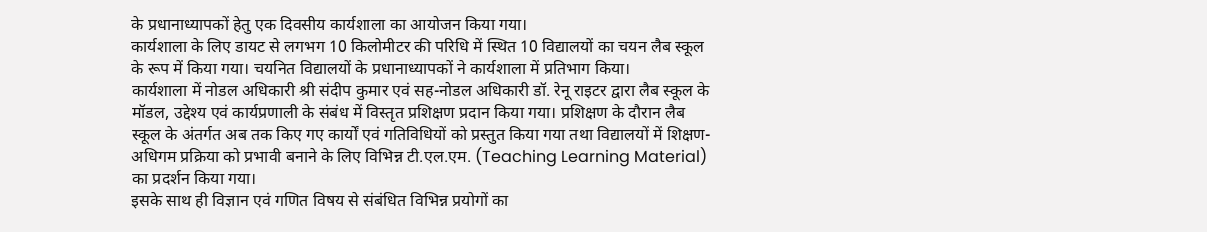के प्रधानाध्यापकों हेतु एक दिवसीय कार्यशाला का आयोजन किया गया।
कार्यशाला के लिए डायट से लगभग 10 किलोमीटर की परिधि में स्थित 10 विद्यालयों का चयन लैब स्कूल के रूप में किया गया। चयनित विद्यालयों के प्रधानाध्यापकों ने कार्यशाला में प्रतिभाग किया।
कार्यशाला में नोडल अधिकारी श्री संदीप कुमार एवं सह-नोडल अधिकारी डॉ. रेनू राइटर द्वारा लैब स्कूल के मॉडल, उद्देश्य एवं कार्यप्रणाली के संबंध में विस्तृत प्रशिक्षण प्रदान किया गया। प्रशिक्षण के दौरान लैब स्कूल के अंतर्गत अब तक किए गए कार्यों एवं गतिविधियों को प्रस्तुत किया गया तथा विद्यालयों में शिक्षण-अधिगम प्रक्रिया को प्रभावी बनाने के लिए विभिन्न टी.एल.एम. (Teaching Learning Material) का प्रदर्शन किया गया।
इसके साथ ही विज्ञान एवं गणित विषय से संबंधित विभिन्न प्रयोगों का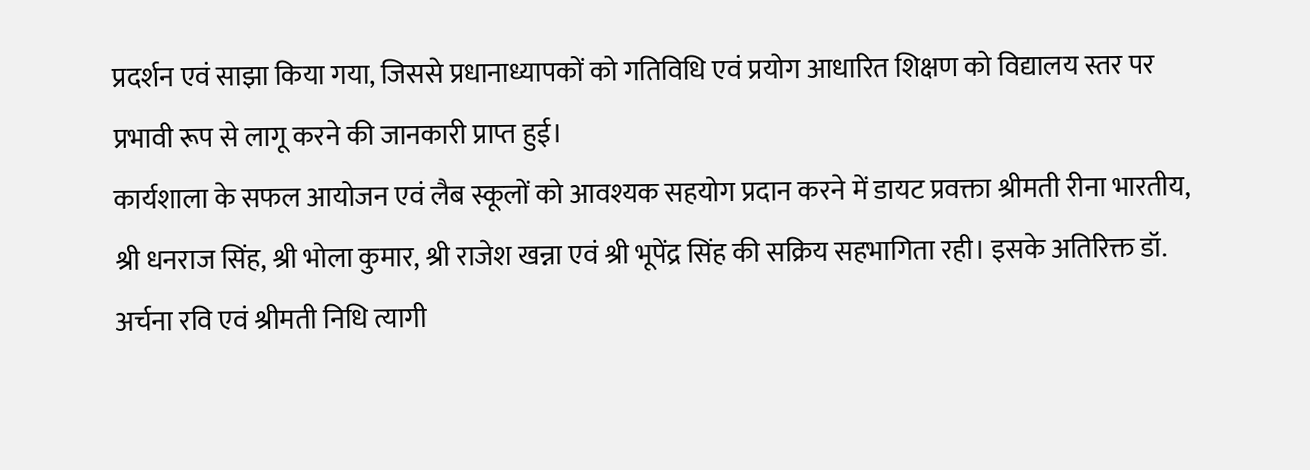प्रदर्शन एवं साझा किया गया, जिससे प्रधानाध्यापकों को गतिविधि एवं प्रयोग आधारित शिक्षण को विद्यालय स्तर पर प्रभावी रूप से लागू करने की जानकारी प्राप्त हुई।
कार्यशाला के सफल आयोजन एवं लैब स्कूलों को आवश्यक सहयोग प्रदान करने में डायट प्रवक्ता श्रीमती रीना भारतीय, श्री धनराज सिंह, श्री भोला कुमार, श्री राजेश खन्ना एवं श्री भूपेंद्र सिंह की सक्रिय सहभागिता रही। इसके अतिरिक्त डॉ. अर्चना रवि एवं श्रीमती निधि त्यागी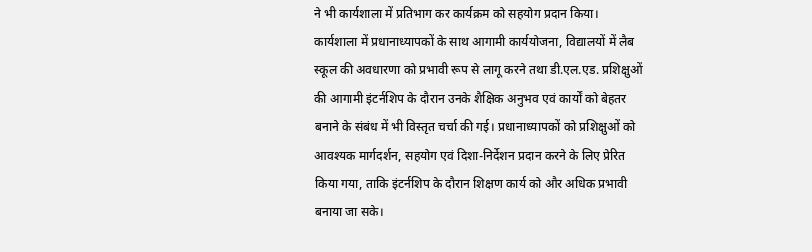ने भी कार्यशाला में प्रतिभाग कर कार्यक्रम को सहयोग प्रदान किया।
कार्यशाला में प्रधानाध्यापकों के साथ आगामी कार्ययोजना, विद्यालयों में लैब स्कूल की अवधारणा को प्रभावी रूप से लागू करने तथा डी.एल.एड. प्रशिक्षुओं की आगामी इंटर्नशिप के दौरान उनके शैक्षिक अनुभव एवं कार्यों को बेहतर बनाने के संबंध में भी विस्तृत चर्चा की गई। प्रधानाध्यापकों को प्रशिक्षुओं को आवश्यक मार्गदर्शन, सहयोग एवं दिशा-निर्देशन प्रदान करने के लिए प्रेरित किया गया, ताकि इंटर्नशिप के दौरान शिक्षण कार्य को और अधिक प्रभावी बनाया जा सके।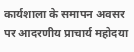कार्यशाला के समापन अवसर पर आदरणीय प्राचार्य महोदया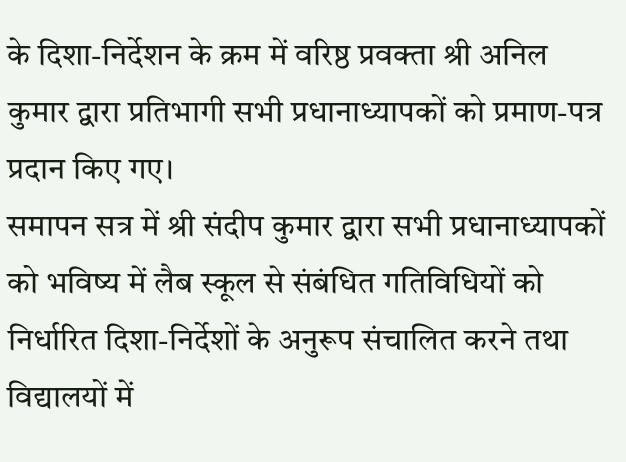के दिशा-निर्देशन के क्रम में वरिष्ठ प्रवक्ता श्री अनिल कुमार द्वारा प्रतिभागी सभी प्रधानाध्यापकों को प्रमाण-पत्र प्रदान किए गए।
समापन सत्र में श्री संदीप कुमार द्वारा सभी प्रधानाध्यापकों को भविष्य में लैब स्कूल से संबंधित गतिविधियों को निर्धारित दिशा-निर्देशों के अनुरूप संचालित करने तथा विद्यालयों में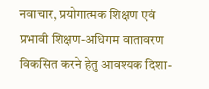नवाचार, प्रयोगात्मक शिक्षण एवं प्रभावी शिक्षण-अधिगम वातावरण विकसित करने हेतु आवश्यक दिशा-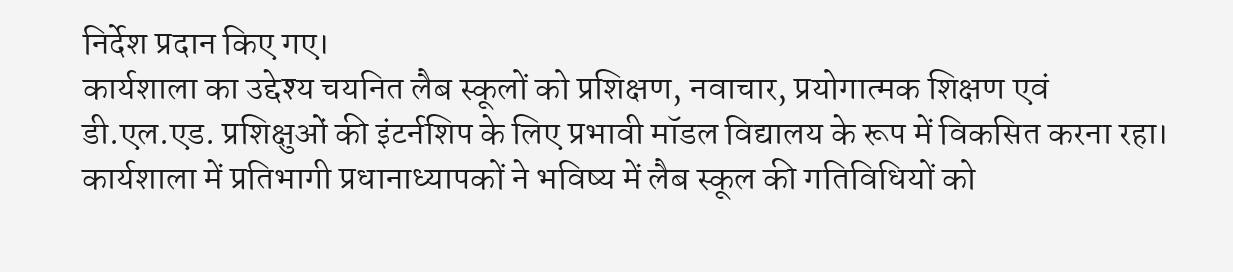निर्देश प्रदान किए गए।
कार्यशाला का उद्देश्य चयनित लैब स्कूलों को प्रशिक्षण, नवाचार, प्रयोगात्मक शिक्षण एवं डी.एल.एड. प्रशिक्षुओं की इंटर्नशिप के लिए प्रभावी मॉडल विद्यालय के रूप में विकसित करना रहा। कार्यशाला में प्रतिभागी प्रधानाध्यापकों ने भविष्य में लैब स्कूल की गतिविधियों को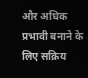और अधिक प्रभावी बनाने के लिए सक्रिय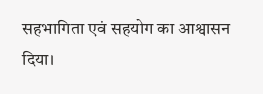सहभागिता एवं सहयोग का आश्वासन दिया।